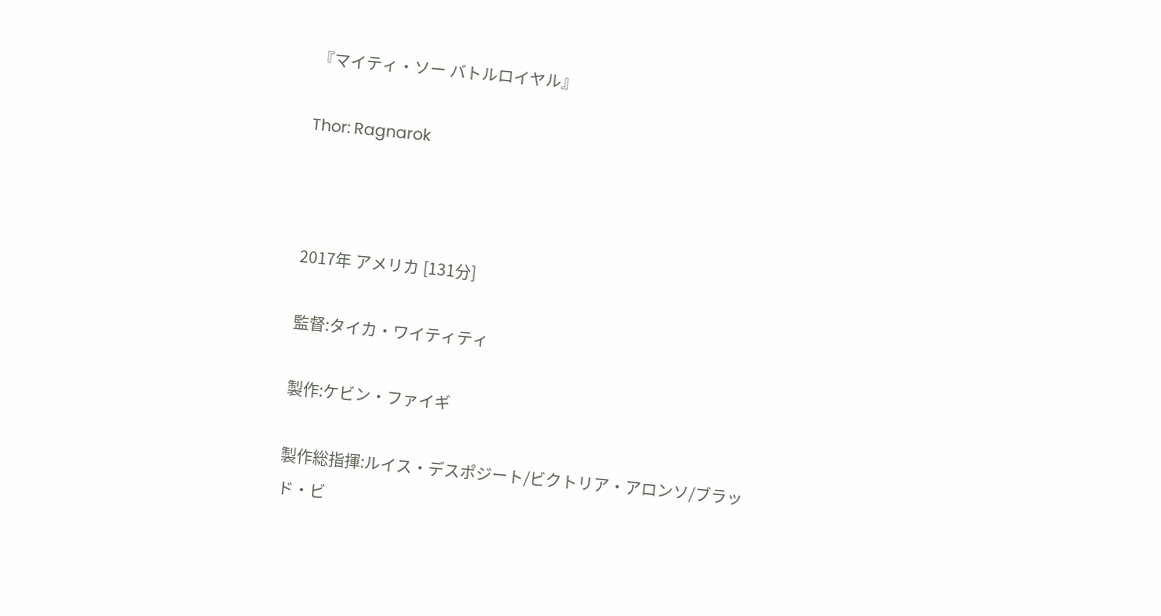『マイティ・ソー バトルロイヤル』

Thor: Ragnarok



2017年 アメリカ [131分]

監督:タイカ・ワイティティ

製作:ケビン・ファイギ

製作総指揮:ルイス・デスポジート/ビクトリア・アロンソ/ブラッド・ビ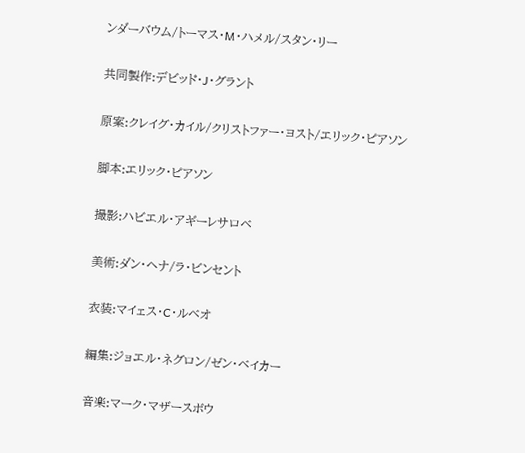ンダーバウム/トーマス・M・ハメル/スタン・リー

共同製作:デビッド・J・グラント

原案:クレイグ・カイル/クリストファー・ヨスト/エリック・ピアソン

脚本:エリック・ピアソン

撮影:ハビエル・アギーレサロベ

美術:ダン・ヘナ/ラ・ビンセント

衣装:マイェス・C・ルベオ

編集:ジョエル・ネグロン/ゼン・ベイカー

音楽:マーク・マザースボウ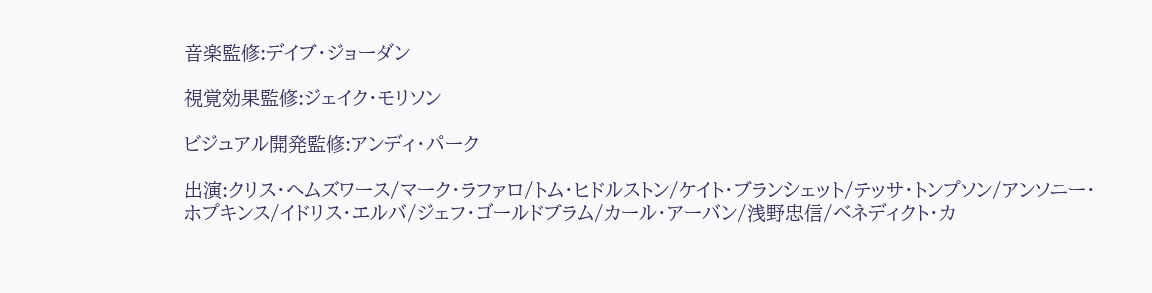音楽監修:デイブ・ジョーダン

視覚効果監修:ジェイク・モリソン

ビジュアル開発監修:アンディ・パーク

出演:クリス・ヘムズワース/マーク・ラファロ/トム・ヒドルストン/ケイト・ブランシェット/テッサ・トンプソン/アンソニー・ホプキンス/イドリス・エルバ/ジェフ・ゴールドブラム/カール・アーバン/浅野忠信/ベネディクト・カ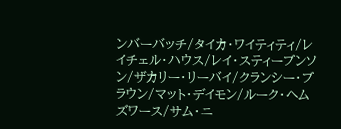ンバーバッチ/タイカ・ワイティティ/レイチェル・ハウス/レイ・スティーブンソン/ザカリー・リーバイ/クランシー・ブラウン/マット・デイモン/ルーク・ヘムズワース/サム・ニ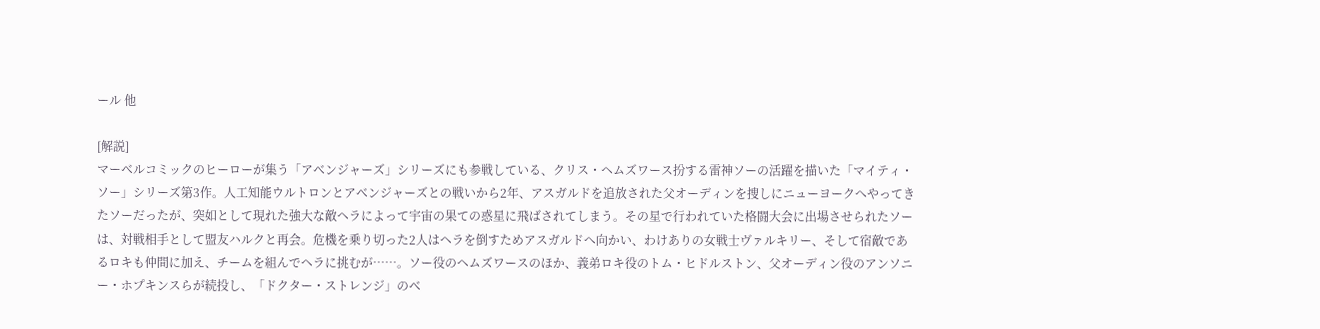ール 他

[解説]
マーベルコミックのヒーローが集う「アベンジャーズ」シリーズにも参戦している、クリス・ヘムズワース扮する雷神ソーの活躍を描いた「マイティ・ソー」シリーズ第3作。人工知能ウルトロンとアベンジャーズとの戦いから2年、アスガルドを追放された父オーディンを捜しにニューヨークへやってきたソーだったが、突如として現れた強大な敵ヘラによって宇宙の果ての惑星に飛ばされてしまう。その星で行われていた格闘大会に出場させられたソーは、対戦相手として盟友ハルクと再会。危機を乗り切った2人はヘラを倒すためアスガルドへ向かい、わけありの女戦士ヴァルキリー、そして宿敵であるロキも仲間に加え、チームを組んでヘラに挑むが……。ソー役のヘムズワースのほか、義弟ロキ役のトム・ヒドルストン、父オーディン役のアンソニー・ホプキンスらが続投し、「ドクター・ストレンジ」のベ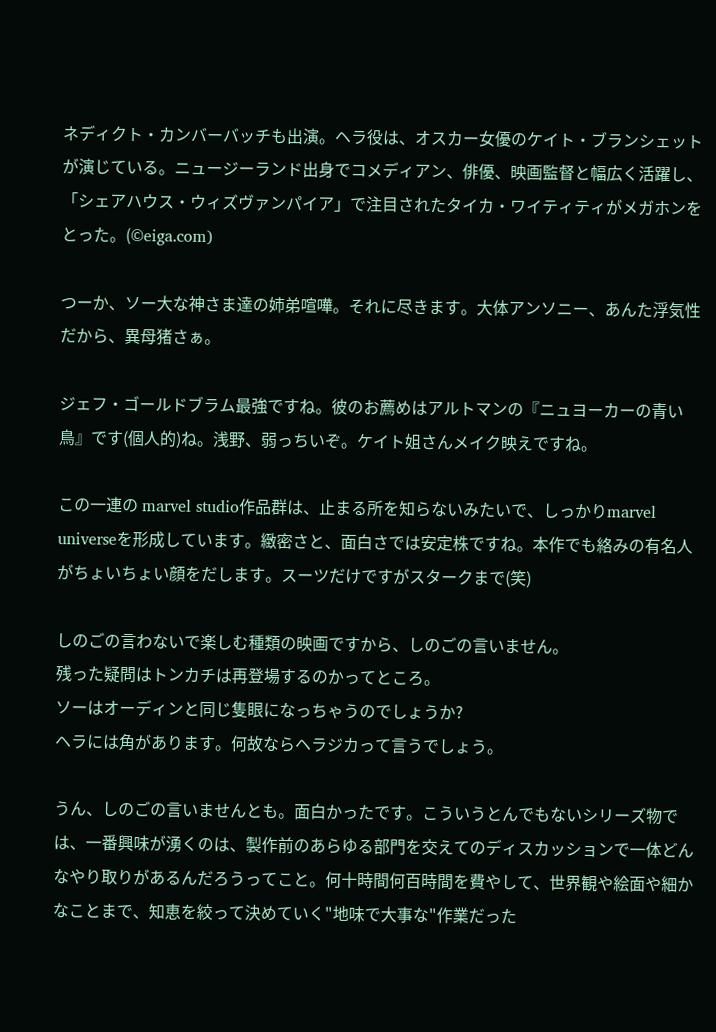ネディクト・カンバーバッチも出演。ヘラ役は、オスカー女優のケイト・ブランシェットが演じている。ニュージーランド出身でコメディアン、俳優、映画監督と幅広く活躍し、「シェアハウス・ウィズヴァンパイア」で注目されたタイカ・ワイティティがメガホンをとった。(©eiga.com)

つーか、ソー大な神さま達の姉弟喧嘩。それに尽きます。大体アンソニー、あんた浮気性だから、異母猪さぁ。

ジェフ・ゴールドブラム最強ですね。彼のお薦めはアルトマンの『ニュヨーカーの青い鳥』です(個人的)ね。浅野、弱っちいぞ。ケイト姐さんメイク映えですね。

この一連の marvel studio作品群は、止まる所を知らないみたいで、しっかりmarvel universeを形成しています。緻密さと、面白さでは安定株ですね。本作でも絡みの有名人がちょいちょい顔をだします。スーツだけですがスタークまで(笑)

しのごの言わないで楽しむ種類の映画ですから、しのごの言いません。
残った疑問はトンカチは再登場するのかってところ。
ソーはオーディンと同じ隻眼になっちゃうのでしょうか?
ヘラには角があります。何故ならヘラジカって言うでしょう。

うん、しのごの言いませんとも。面白かったです。こういうとんでもないシリーズ物では、一番興味が湧くのは、製作前のあらゆる部門を交えてのディスカッションで一体どんなやり取りがあるんだろうってこと。何十時間何百時間を費やして、世界観や絵面や細かなことまで、知恵を絞って決めていく"地味で大事な"作業だった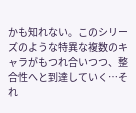かも知れない。このシリーズのような特異な複数のキャラがもつれ合いつつ、整合性へと到達していく…それ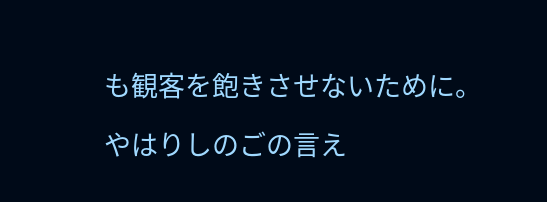も観客を飽きさせないために。

やはりしのごの言え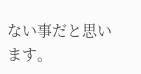ない事だと思います。